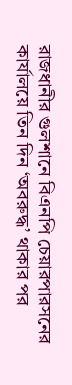রাজধানীর গুলশানে বিএনপি চেয়ারপারসনের কার্যালয়ে তিন দিন ‘অবরুদ্ধ’ থাকার পর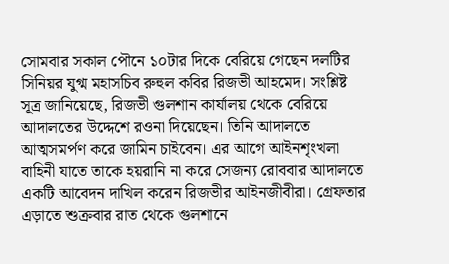সোমবার সকাল পৌনে ১০টার দিকে বেরিয়ে গেছেন দলটির সিনিয়র যুগ্ম মহাসচিব রুহুল কবির রিজভী আহমেদ। সংশ্লিষ্ট সূত্র জানিয়েছে, রিজভী গুলশান কার্যালয় থেকে বেরিয়ে আদালতের উদ্দেশে রওনা দিয়েছেন। তিনি আদালতে আত্মসমর্পণ করে জামিন চাইবেন। এর আগে আইনশৃংখলা বাহিনী যাতে তাকে হয়রানি না করে সেজন্য রোববার আদালতে একটি আবেদন দাখিল করেন রিজভীর আইনজীবীরা। গ্রেফতার এড়াতে শুক্রবার রাত থেকে গুলশানে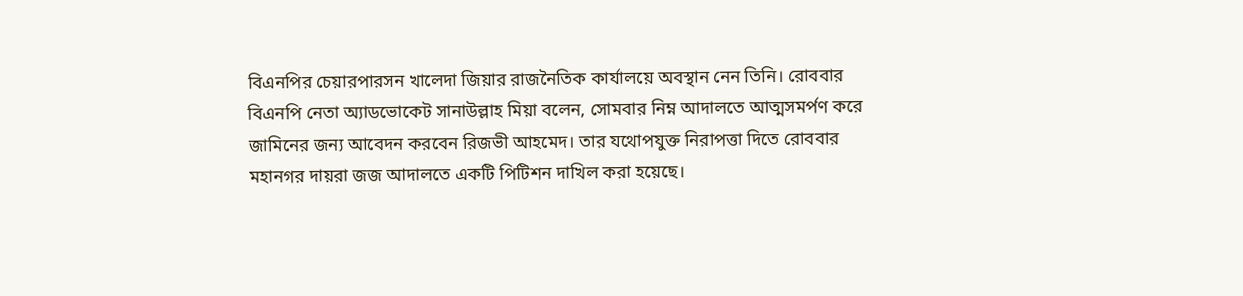বিএনপির চেয়ারপারসন খালেদা জিয়ার রাজনৈতিক কার্যালয়ে অবস্থান নেন তিনি। রোববার বিএনপি নেতা অ্যাডভোকেট সানাউল্লাহ মিয়া বলেন, সোমবার নিম্ন আদালতে আত্মসমর্পণ করে জামিনের জন্য আবেদন করবেন রিজভী আহমেদ। তার যথোপযুক্ত নিরাপত্তা দিতে রোববার মহানগর দায়রা জজ আদালতে একটি পিটিশন দাখিল করা হয়েছে।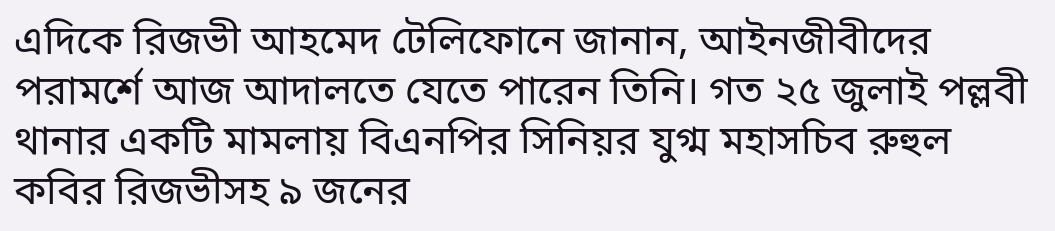এদিকে রিজভী আহমেদ টেলিফোনে জানান, আইনজীবীদের পরামর্শে আজ আদালতে যেতে পারেন তিনি। গত ২৫ জুলাই পল্লবী থানার একটি মামলায় বিএনপির সিনিয়র যুগ্ম মহাসচিব রুহুল কবির রিজভীসহ ৯ জনের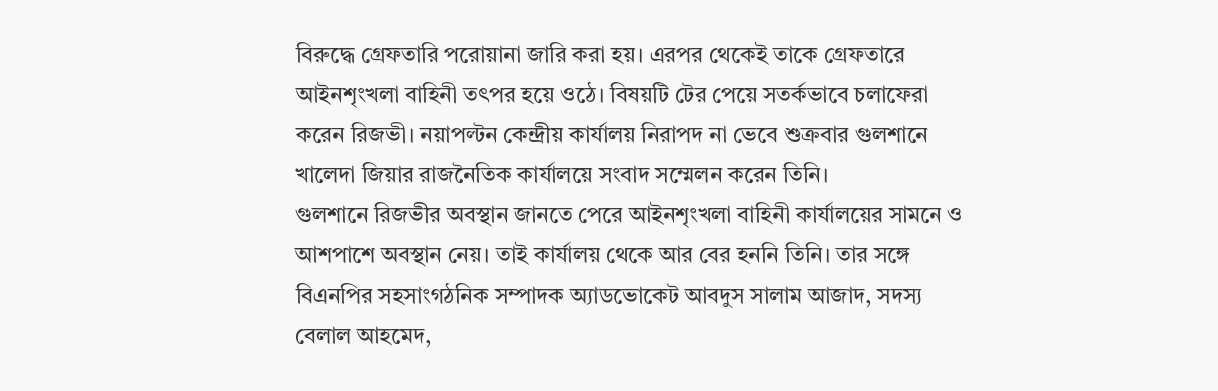বিরুদ্ধে গ্রেফতারি পরোয়ানা জারি করা হয়। এরপর থেকেই তাকে গ্রেফতারে আইনশৃংখলা বাহিনী তৎপর হয়ে ওঠে। বিষয়টি টের পেয়ে সতর্কভাবে চলাফেরা করেন রিজভী। নয়াপল্টন কেন্দ্রীয় কার্যালয় নিরাপদ না ভেবে শুক্রবার গুলশানে খালেদা জিয়ার রাজনৈতিক কার্যালয়ে সংবাদ সম্মেলন করেন তিনি।
গুলশানে রিজভীর অবস্থান জানতে পেরে আইনশৃংখলা বাহিনী কার্যালয়ের সামনে ও আশপাশে অবস্থান নেয়। তাই কার্যালয় থেকে আর বের হননি তিনি। তার সঙ্গে বিএনপির সহসাংগঠনিক সম্পাদক অ্যাডভোকেট আবদুস সালাম আজাদ, সদস্য বেলাল আহমেদ,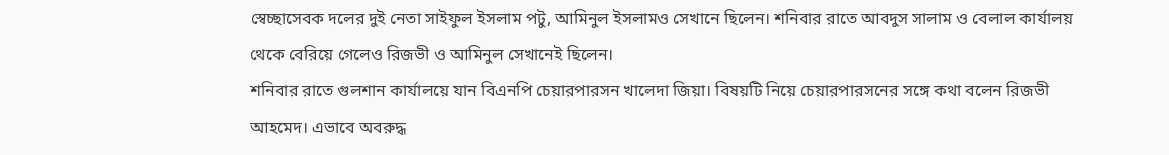স্বেচ্ছাসেবক দলের দুই নেতা সাইফুল ইসলাম পটু, আমিনুল ইসলামও সেখানে ছিলেন। শনিবার রাতে আবদুস সালাম ও বেলাল কার্যালয় থেকে বেরিয়ে গেলেও রিজভী ও আমিনুল সেখানেই ছিলেন।
শনিবার রাতে গুলশান কার্যালয়ে যান বিএনপি চেয়ারপারসন খালেদা জিয়া। বিষয়টি নিয়ে চেয়ারপারসনের সঙ্গে কথা বলেন রিজভী আহমেদ। এভাবে অবরুদ্ধ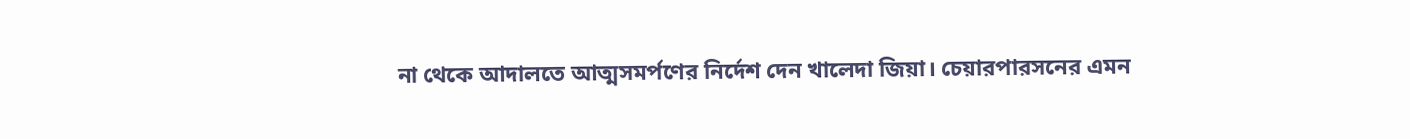না থেকে আদালতে আত্মসমর্পণের নির্দেশ দেন খালেদা জিয়া। চেয়ারপারসনের এমন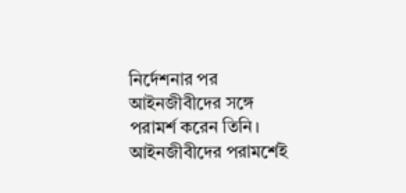নির্দেশনার পর আইনজীবীদের সঙ্গে পরামর্শ করেন তিনি। আইনজীবীদের পরামর্শেই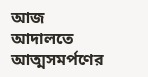আজ আদালতে আত্মসমর্পণের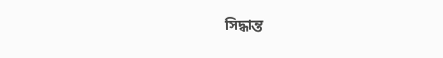সিদ্ধান্ত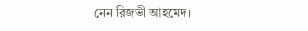নেন রিজভী আহমেদ।